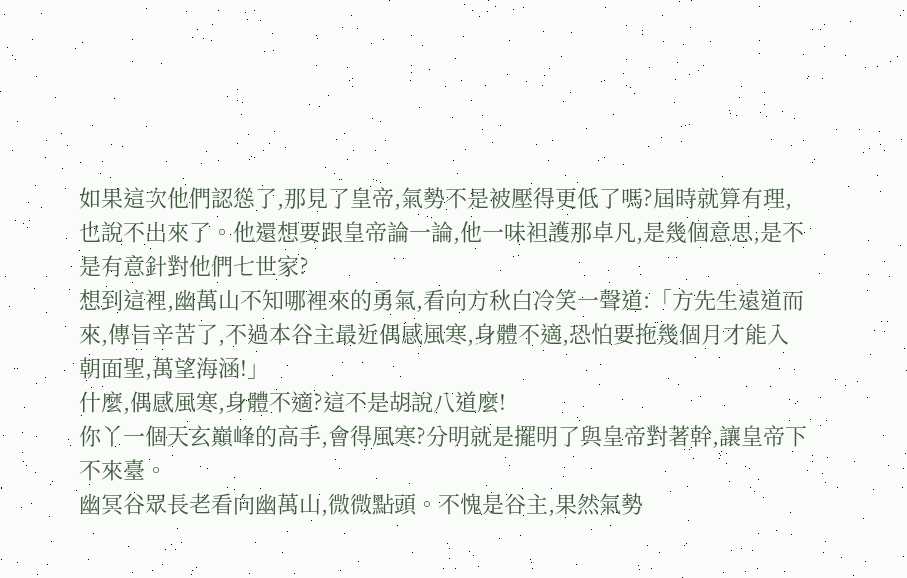如果這次他們認慫了,那見了皇帝,氣勢不是被壓得更低了嗎?屆時就算有理,也說不出來了。他還想要跟皇帝論一論,他一味袒護那卓凡,是幾個意思,是不是有意針對他們七世家?
想到這裡,幽萬山不知哪裡來的勇氣,看向方秋白冷笑一聲道:「方先生遠道而來,傳旨辛苦了,不過本谷主最近偶感風寒,身體不適,恐怕要拖幾個月才能入朝面聖,萬望海涵!」
什麼,偶感風寒,身體不適?這不是胡說八道麼!
你丫一個天玄巔峰的高手,會得風寒?分明就是擺明了與皇帝對著幹,讓皇帝下不來臺。
幽冥谷眾長老看向幽萬山,微微點頭。不愧是谷主,果然氣勢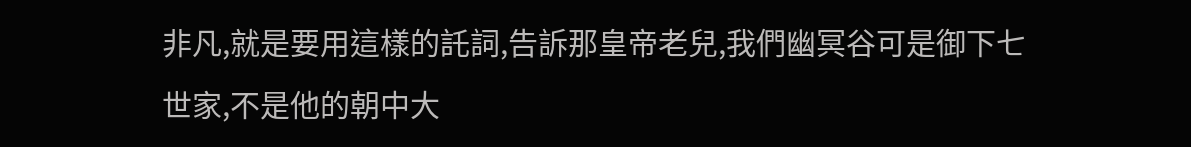非凡,就是要用這樣的託詞,告訴那皇帝老兒,我們幽冥谷可是御下七世家,不是他的朝中大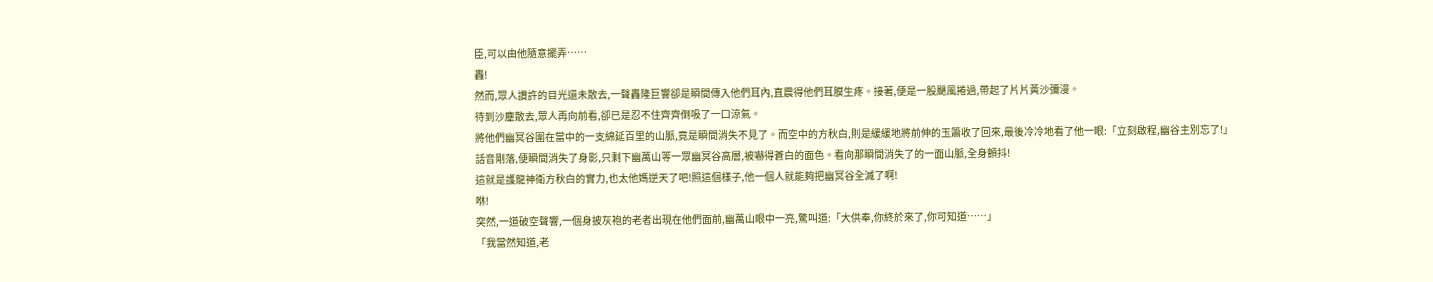臣,可以由他隨意擺弄……
轟!
然而,眾人讚許的目光還未散去,一聲轟隆巨響卻是瞬間傳入他們耳內,直震得他們耳膜生疼。接著,便是一股颶風捲過,帶起了片片黃沙彌漫。
待到沙塵散去,眾人再向前看,卻已是忍不住齊齊倒吸了一口涼氣。
將他們幽冥谷圍在當中的一支綿延百里的山脈,竟是瞬間消失不見了。而空中的方秋白,則是緩緩地將前伸的玉簫收了回來,最後冷冷地看了他一眼:「立刻啟程,幽谷主別忘了!」
話音剛落,便瞬間消失了身影,只剩下幽萬山等一眾幽冥谷高層,被嚇得蒼白的面色。看向那瞬間消失了的一面山脈,全身顫抖!
這就是護龍神衛方秋白的實力,也太他媽逆天了吧!照這個樣子,他一個人就能夠把幽冥谷全滅了啊!
咻!
突然,一道破空聲響,一個身披灰袍的老者出現在他們面前,幽萬山眼中一亮,驚叫道:「大供奉,你終於來了,你可知道……」
「我當然知道,老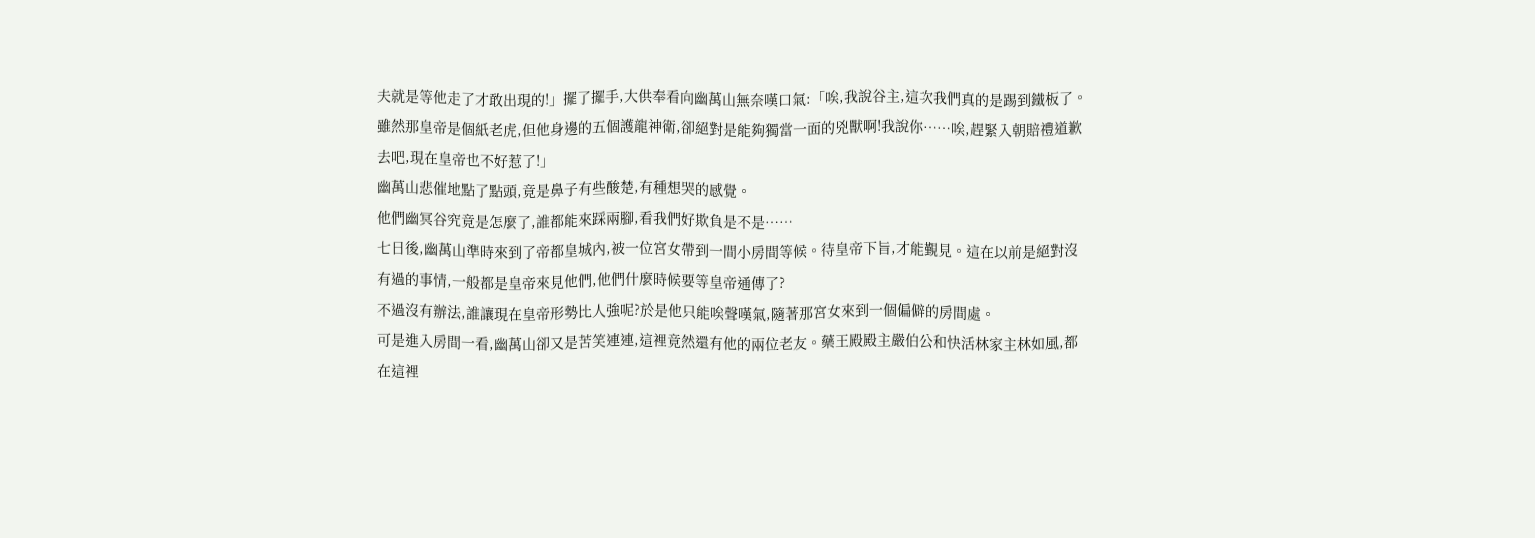夫就是等他走了才敢出現的!」擺了擺手,大供奉看向幽萬山無奈嘆口氣:「唉,我說谷主,這次我們真的是踢到鐵板了。雖然那皇帝是個紙老虎,但他身邊的五個護龍神衛,卻絕對是能夠獨當一面的兇獸啊!我說你……唉,趕緊入朝賠禮道歉去吧,現在皇帝也不好惹了!」
幽萬山悲催地點了點頭,竟是鼻子有些酸楚,有種想哭的感覺。
他們幽冥谷究竟是怎麼了,誰都能來踩兩腳,看我們好欺負是不是……
七日後,幽萬山準時來到了帝都皇城內,被一位宮女帶到一間小房間等候。待皇帝下旨,才能覲見。這在以前是絕對沒有過的事情,一般都是皇帝來見他們,他們什麼時候要等皇帝通傳了?
不過沒有辦法,誰讓現在皇帝形勢比人強呢?於是他只能唉聲嘆氣,隨著那宮女來到一個偏僻的房間處。
可是進入房間一看,幽萬山卻又是苦笑連連,這裡竟然還有他的兩位老友。藥王殿殿主嚴伯公和快活林家主林如風,都在這裡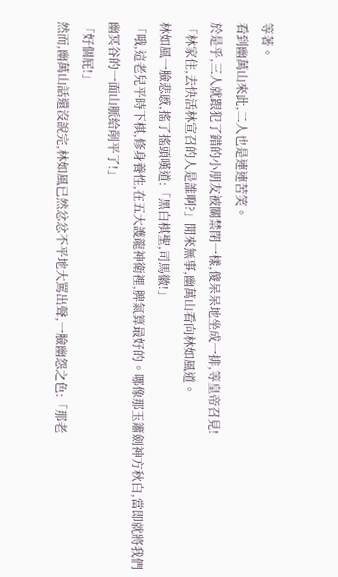等著。
看到幽萬山來此,二人也是連連苦笑。
於是乎,三人就跟犯了錯的小朋友被關禁閉一樣,傻呆呆地坐成一排,等皇帝召見!
「林家住,去快活林宣召的人是誰啊?」閒來無事,幽萬山看向林如風道。
林如風一臉悲慼,搖了搖頭嘆道:「黑白棋聖,司馬徽!」
「哦,這老兒平時下棋,修身養性,在五大護龍神衛裡,脾氣算最好的。哪像那玉簫劍神方秋白,當即就將我們幽冥谷的一面山脈給削平了!」
「好個屁!」
然而,幽萬山話還沒說完,林如風已然忿忿不平地大罵出聲,一臉幽怨之色:「那老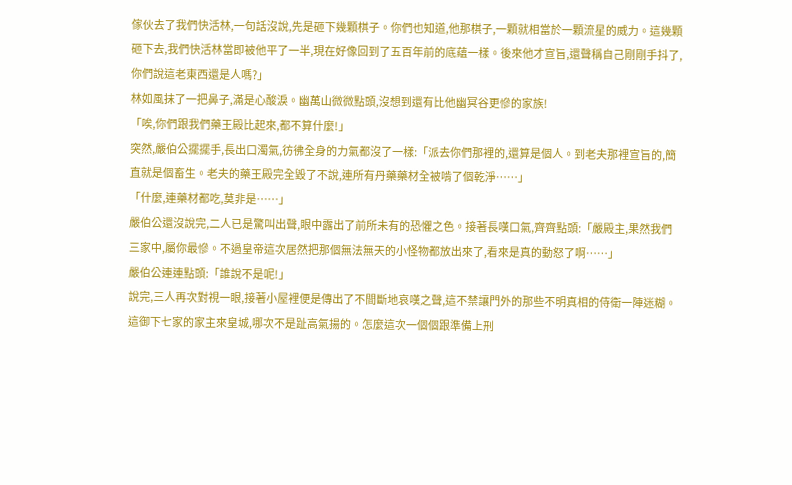傢伙去了我們快活林,一句話沒說,先是砸下幾顆棋子。你們也知道,他那棋子,一顆就相當於一顆流星的威力。這幾顆砸下去,我們快活林當即被他平了一半,現在好像回到了五百年前的底蘊一樣。後來他才宣旨,還聲稱自己剛剛手抖了,你們說這老東西還是人嗎?」
林如風抹了一把鼻子,滿是心酸淚。幽萬山微微點頭,沒想到還有比他幽冥谷更慘的家族!
「唉,你們跟我們藥王殿比起來,都不算什麼!」
突然,嚴伯公擺擺手,長出口濁氣,彷彿全身的力氣都沒了一樣:「派去你們那裡的,還算是個人。到老夫那裡宣旨的,簡直就是個畜生。老夫的藥王殿完全毀了不說,連所有丹藥藥材全被啃了個乾淨……」
「什麼,連藥材都吃,莫非是……」
嚴伯公還沒說完,二人已是驚叫出聲,眼中露出了前所未有的恐懼之色。接著長嘆口氣,齊齊點頭:「嚴殿主,果然我們三家中,屬你最慘。不過皇帝這次居然把那個無法無天的小怪物都放出來了,看來是真的動怒了啊……」
嚴伯公連連點頭:「誰說不是呢!」
說完,三人再次對視一眼,接著小屋裡便是傳出了不間斷地哀嘆之聲,這不禁讓門外的那些不明真相的侍衛一陣迷糊。
這御下七家的家主來皇城,哪次不是趾高氣揚的。怎麼這次一個個跟準備上刑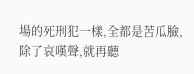場的死刑犯一樣,全都是苦瓜臉,除了哀嘆聲,就再聽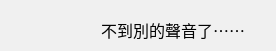不到別的聲音了……